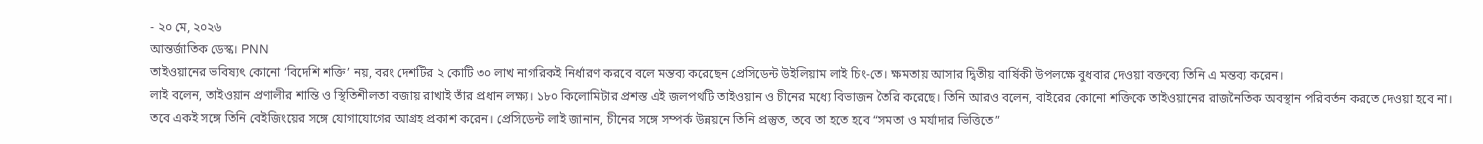- ২০ মে, ২০২৬
আন্তর্জাতিক ডেস্ক। PNN
তাইওয়ানের ভবিষ্যৎ কোনো ‘বিদেশি শক্তি’ নয়, বরং দেশটির ২ কোটি ৩০ লাখ নাগরিকই নির্ধারণ করবে বলে মন্তব্য করেছেন প্রেসিডেন্ট উইলিয়াম লাই চিং-তে। ক্ষমতায় আসার দ্বিতীয় বার্ষিকী উপলক্ষে বুধবার দেওয়া বক্তব্যে তিনি এ মন্তব্য করেন।
লাই বলেন, তাইওয়ান প্রণালীর শান্তি ও স্থিতিশীলতা বজায় রাখাই তাঁর প্রধান লক্ষ্য। ১৮০ কিলোমিটার প্রশস্ত এই জলপথটি তাইওয়ান ও চীনের মধ্যে বিভাজন তৈরি করেছে। তিনি আরও বলেন, বাইরের কোনো শক্তিকে তাইওয়ানের রাজনৈতিক অবস্থান পরিবর্তন করতে দেওয়া হবে না।
তবে একই সঙ্গে তিনি বেইজিংয়ের সঙ্গে যোগাযোগের আগ্রহ প্রকাশ করেন। প্রেসিডেন্ট লাই জানান, চীনের সঙ্গে সম্পর্ক উন্নয়নে তিনি প্রস্তুত, তবে তা হতে হবে “সমতা ও মর্যাদার ভিত্তিতে”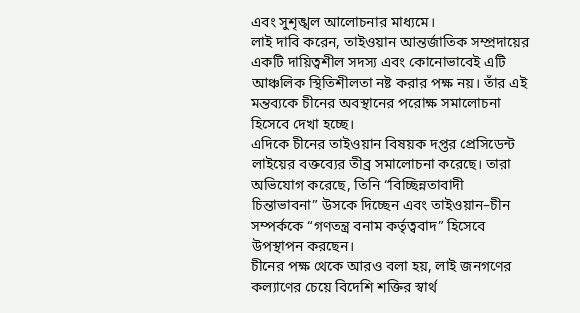এবং সুশৃঙ্খল আলোচনার মাধ্যমে।
লাই দাবি করেন, তাইওয়ান আন্তর্জাতিক সম্প্রদায়ের একটি দায়িত্বশীল সদস্য এবং কোনোভাবেই এটি আঞ্চলিক স্থিতিশীলতা নষ্ট করার পক্ষ নয়। তাঁর এই মন্তব্যকে চীনের অবস্থানের পরোক্ষ সমালোচনা হিসেবে দেখা হচ্ছে।
এদিকে চীনের তাইওয়ান বিষয়ক দপ্তর প্রেসিডেন্ট লাইয়ের বক্তব্যের তীব্র সমালোচনা করেছে। তারা অভিযোগ করেছে, তিনি “বিচ্ছিন্নতাবাদী চিন্তাভাবনা” উসকে দিচ্ছেন এবং তাইওয়ান–চীন সম্পর্ককে “গণতন্ত্র বনাম কর্তৃত্ববাদ” হিসেবে উপস্থাপন করছেন।
চীনের পক্ষ থেকে আরও বলা হয়, লাই জনগণের কল্যাণের চেয়ে বিদেশি শক্তির স্বার্থ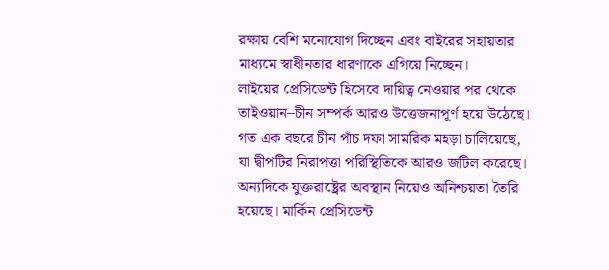রক্ষায় বেশি মনোযোগ দিচ্ছেন এবং বাইরের সহায়তার মাধ্যমে স্বাধীনতার ধারণাকে এগিয়ে নিচ্ছেন।
লাইয়ের প্রেসিডেন্ট হিসেবে দায়িত্ব নেওয়ার পর থেকে তাইওয়ান–চীন সম্পর্ক আরও উত্তেজনাপূর্ণ হয়ে উঠেছে। গত এক বছরে চীন পাঁচ দফা সামরিক মহড়া চালিয়েছে, যা দ্বীপটির নিরাপত্তা পরিস্থিতিকে আরও জটিল করেছে।
অন্যদিকে যুক্তরাষ্ট্রের অবস্থান নিয়েও অনিশ্চয়তা তৈরি হয়েছে। মার্কিন প্রেসিডেন্ট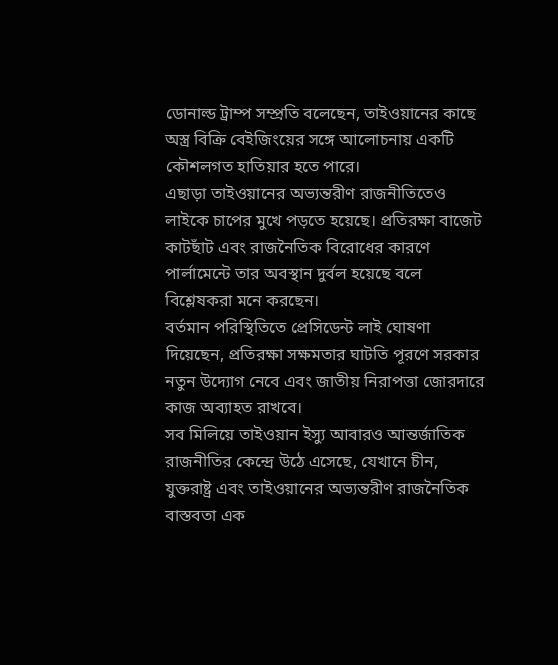ডোনাল্ড ট্রাম্প সম্প্রতি বলেছেন, তাইওয়ানের কাছে অস্ত্র বিক্রি বেইজিংয়ের সঙ্গে আলোচনায় একটি কৌশলগত হাতিয়ার হতে পারে।
এছাড়া তাইওয়ানের অভ্যন্তরীণ রাজনীতিতেও লাইকে চাপের মুখে পড়তে হয়েছে। প্রতিরক্ষা বাজেট কাটছাঁট এবং রাজনৈতিক বিরোধের কারণে পার্লামেন্টে তার অবস্থান দুর্বল হয়েছে বলে বিশ্লেষকরা মনে করছেন।
বর্তমান পরিস্থিতিতে প্রেসিডেন্ট লাই ঘোষণা দিয়েছেন, প্রতিরক্ষা সক্ষমতার ঘাটতি পূরণে সরকার নতুন উদ্যোগ নেবে এবং জাতীয় নিরাপত্তা জোরদারে কাজ অব্যাহত রাখবে।
সব মিলিয়ে তাইওয়ান ইস্যু আবারও আন্তর্জাতিক রাজনীতির কেন্দ্রে উঠে এসেছে, যেখানে চীন, যুক্তরাষ্ট্র এবং তাইওয়ানের অভ্যন্তরীণ রাজনৈতিক বাস্তবতা এক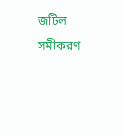জটিল সমীকরণ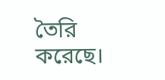তৈরি করেছে।